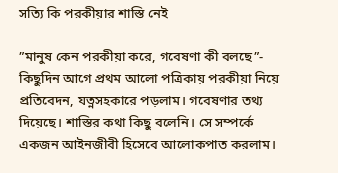সত্যি কি পরকীয়ার শাস্তি নেই

”মানুষ কেন পরকীয়া করে, গবেষণা কী বলছে”- কিছুদিন আগে প্রথম আলো পত্রিকায় পরকীয়া নিয়ে প্রতিবেদন, যত্নসহকারে পড়লাম। গবেষণার তথ্য দিয়েছে। শাস্তির কথা কিছু বলেনি। সে সম্পর্কে একজন আইনজীবী হিসেবে আলোকপাত করলাম।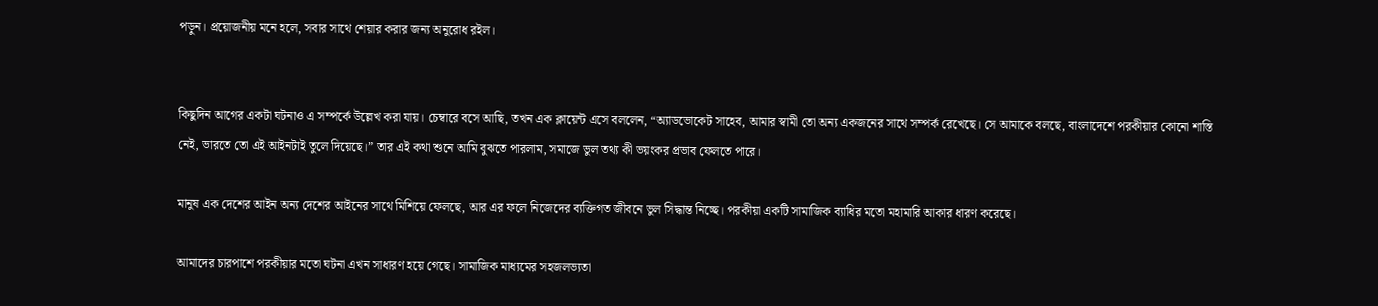পড়ুন। প্রয়োজনীয় মনে হলে, সবার সাথে শেয়ার করার জন্য অনুরোধ রইল।


কিছুদিন আগের একটা ঘটনাও এ সম্পর্কে উল্লেখ করা যায়। চেম্বারে বসে আছি, তখন এক ক্লায়েন্ট এসে বললেন, “অ্যাডভোকেট সাহেব, আমার স্বামী তো অন্য একজনের সাথে সম্পর্ক রেখেছে। সে আমাকে বলছে, বাংলাদেশে পরকীয়ার কোনো শাস্তি নেই, ভারতে তো এই আইনটাই তুলে দিয়েছে।” তার এই কথা শুনে আমি বুঝতে পারলাম, সমাজে ভুল তথ্য কী ভয়ংকর প্রভাব ফেলতে পারে।

মানুষ এক দেশের আইন অন্য দেশের আইনের সাথে মিশিয়ে ফেলছে, আর এর ফলে নিজেদের ব্যক্তিগত জীবনে ভুল সিদ্ধান্ত নিচ্ছে। পরকীয়া একটি সামাজিক ব্যাধির মতো মহামারি আকার ধারণ করেছে।

আমাদের চারপাশে পরকীয়ার মতো ঘটনা এখন সাধারণ হয়ে গেছে। সামাজিক মাধ্যমের সহজলভ্যতা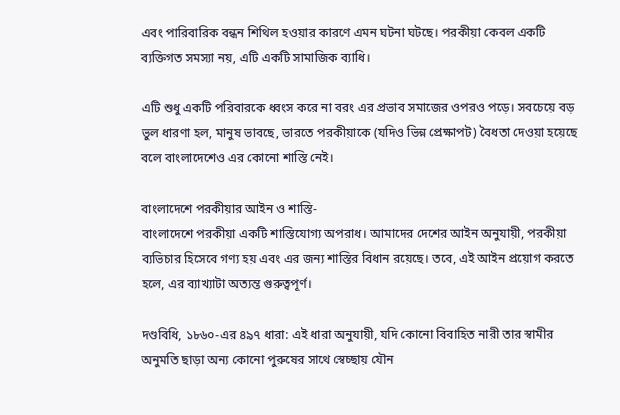এবং পারিবারিক বন্ধন শিথিল হওয়ার কারণে এমন ঘটনা ঘটছে। পরকীয়া কেবল একটি ব্যক্তিগত সমস্যা নয়, এটি একটি সামাজিক ব্যাধি।

এটি শুধু একটি পরিবারকে ধ্বংস করে না বরং এর প্রভাব সমাজের ওপরও পড়ে। সবচেয়ে বড় ভুল ধারণা হল, মানুষ ভাবছে, ভারতে পরকীয়াকে (যদিও ভিন্ন প্রেক্ষাপট) বৈধতা দেওয়া হয়েছে বলে বাংলাদেশেও এর কোনো শাস্তি নেই।

বাংলাদেশে পরকীয়ার আইন ও শাস্তি-
বাংলাদেশে পরকীয়া একটি শাস্তিযোগ্য অপরাধ। আমাদের দেশের আইন অনুযায়ী, পরকীয়া ব্যভিচার হিসেবে গণ্য হয় এবং এর জন্য শাস্তির বিধান রয়েছে। তবে, এই আইন প্রয়োগ করতে হলে, এর ব্যাখ্যাটা অত্যন্ত গুরুত্বপূর্ণ।

দণ্ডবিধি, ১৮৬০-এর ৪৯৭ ধারা: এই ধারা অনুযায়ী, যদি কোনো বিবাহিত নারী তার স্বামীর অনুমতি ছাড়া অন্য কোনো পুরুষের সাথে স্বেচ্ছায় যৌন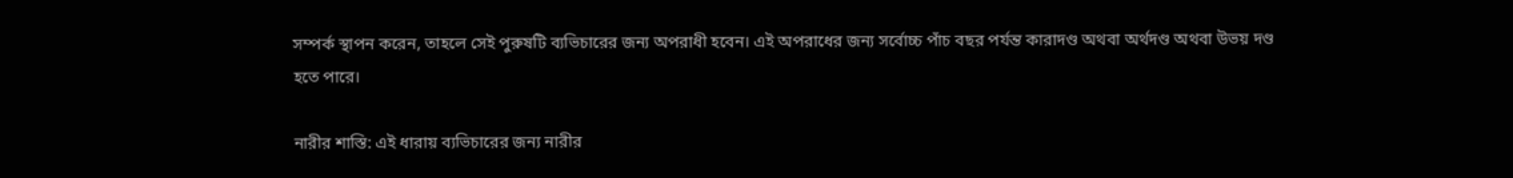সম্পর্ক স্থাপন করেন, তাহলে সেই পুরুষটি ব্যভিচারের জন্য অপরাধী হবেন। এই অপরাধের জন্য সর্বোচ্চ পাঁচ বছর পর্যন্ত কারাদণ্ড অথবা অর্থদণ্ড অথবা উভয় দণ্ড হতে পারে।

নারীর শাস্তি: এই ধারায় ব্যভিচারের জন্য নারীর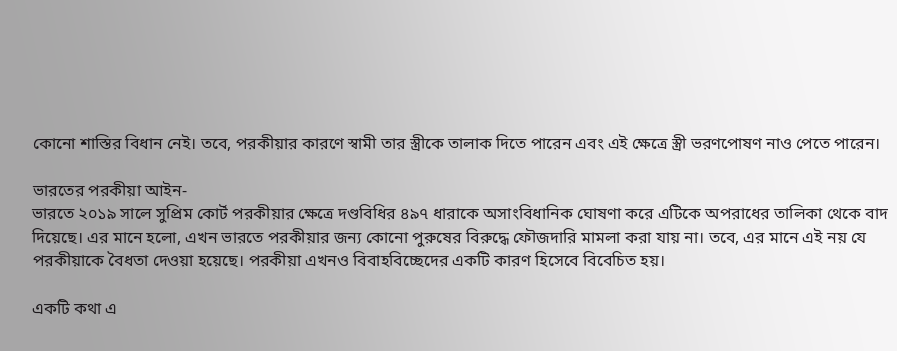কোনো শাস্তির বিধান নেই। তবে, পরকীয়ার কারণে স্বামী তার স্ত্রীকে তালাক দিতে পারেন এবং এই ক্ষেত্রে স্ত্রী ভরণপোষণ নাও পেতে পারেন।

ভারতের পরকীয়া আইন-
ভারতে ২০১৯ সালে সুপ্রিম কোর্ট পরকীয়ার ক্ষেত্রে দণ্ডবিধির ৪৯৭ ধারাকে অসাংবিধানিক ঘোষণা করে এটিকে অপরাধের তালিকা থেকে বাদ দিয়েছে। এর মানে হলো, এখন ভারতে পরকীয়ার জন্য কোনো পুরুষের বিরুদ্ধে ফৌজদারি মামলা করা যায় না। তবে, এর মানে এই নয় যে পরকীয়াকে বৈধতা দেওয়া হয়েছে। পরকীয়া এখনও বিবাহবিচ্ছেদের একটি কারণ হিসেবে বিবেচিত হয়।

একটি কথা এ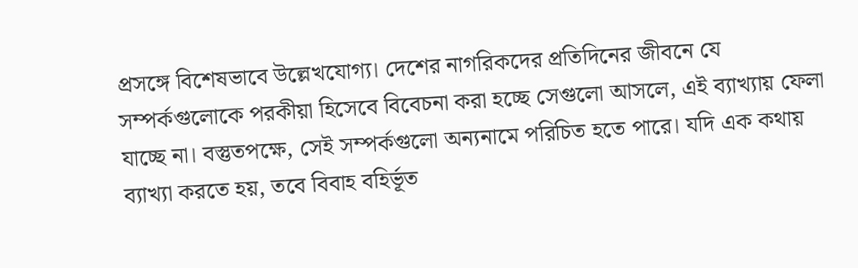প্রসঙ্গে বিশেষভাবে উল্লেখযোগ্য। দেশের নাগরিকদের প্রতিদিনের জীবনে যে সম্পর্কগুলোকে পরকীয়া হিসেবে বিবেচনা করা হচ্ছে সেগুলো আসলে, এই ব্যাখ্যায় ফেলা যাচ্ছে না। বস্তুতপক্ষে, সেই সম্পর্কগুলো অন্যনামে পরিচিত হতে পারে। যদি এক কথায় ব্যাখ্যা করতে হয়, তবে বিবাহ বহির্ভূত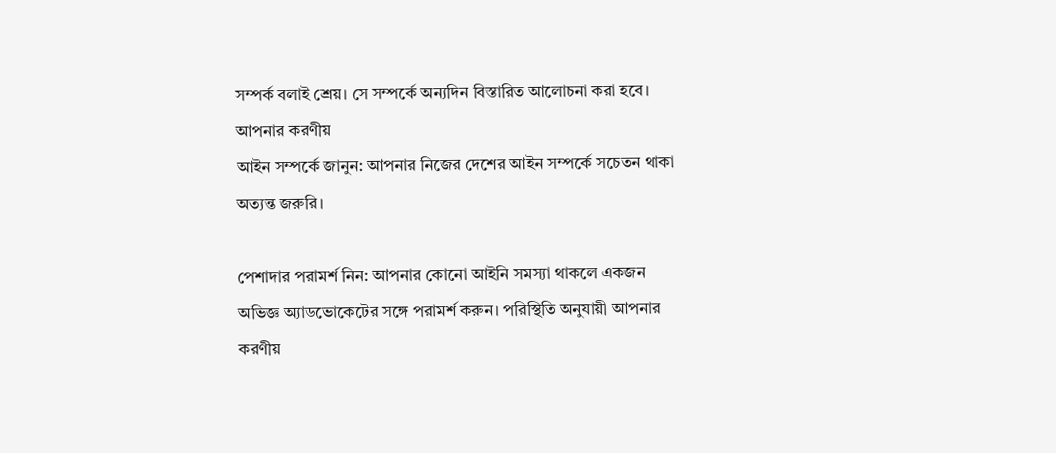সম্পর্ক বলাই শ্রেয়। সে সম্পর্কে অন্যদিন বিস্তারিত আলোচনা করা হবে। আপনার করণীয়
আইন সম্পর্কে জানুন: আপনার নিজের দেশের আইন সম্পর্কে সচেতন থাকা অত্যন্ত জরুরি।

পেশাদার পরামর্শ নিন: আপনার কোনো আইনি সমস্যা থাকলে একজন অভিজ্ঞ অ্যাডভোকেটের সঙ্গে পরামর্শ করুন। পরিস্থিতি অনুযায়ী আপনার করণীয়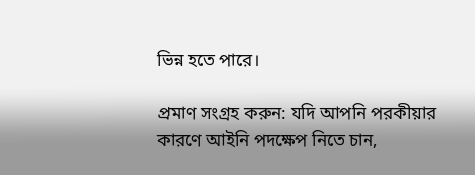ভিন্ন হতে পারে।

প্রমাণ সংগ্রহ করুন: যদি আপনি পরকীয়ার কারণে আইনি পদক্ষেপ নিতে চান,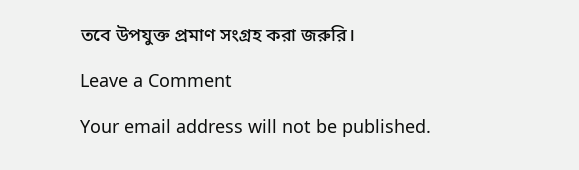তবে উপযুক্ত প্রমাণ সংগ্রহ করা জরুরি।

Leave a Comment

Your email address will not be published.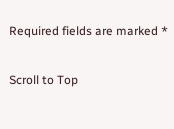Required fields are marked *

Scroll to Top